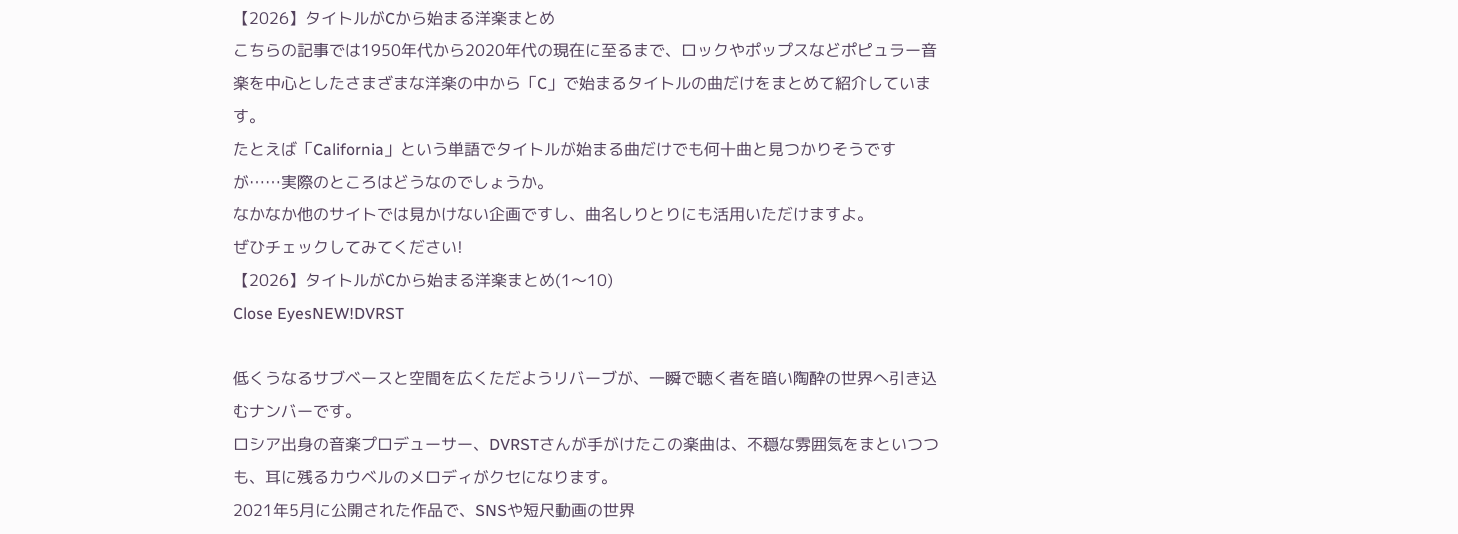【2026】タイトルがCから始まる洋楽まとめ
こちらの記事では1950年代から2020年代の現在に至るまで、ロックやポップスなどポピュラー音楽を中心としたさまざまな洋楽の中から「C」で始まるタイトルの曲だけをまとめて紹介しています。
たとえば「California」という単語でタイトルが始まる曲だけでも何十曲と見つかりそうですが……実際のところはどうなのでしょうか。
なかなか他のサイトでは見かけない企画ですし、曲名しりとりにも活用いただけますよ。
ぜひチェックしてみてください!
【2026】タイトルがCから始まる洋楽まとめ(1〜10)
Close EyesNEW!DVRST

低くうなるサブベースと空間を広くただようリバーブが、一瞬で聴く者を暗い陶酔の世界へ引き込むナンバーです。
ロシア出身の音楽プロデューサー、DVRSTさんが手がけたこの楽曲は、不穏な雰囲気をまといつつも、耳に残るカウベルのメロディがクセになります。
2021年5月に公開された作品で、SNSや短尺動画の世界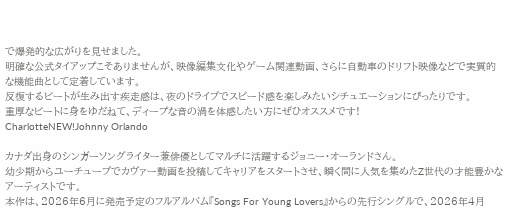で爆発的な広がりを見せました。
明確な公式タイアップこそありませんが、映像編集文化やゲーム関連動画、さらに自動車のドリフト映像などで実質的な機能曲として定着しています。
反復するビートが生み出す疾走感は、夜のドライブでスピード感を楽しみたいシチュエーションにぴったりです。
重厚なビートに身をゆだねて、ディープな音の渦を体感したい方にぜひオススメです!
CharlotteNEW!Johnny Orlando

カナダ出身のシンガーソングライター兼俳優としてマルチに活躍するジョニー・オーランドさん。
幼少期からユーチューブでカヴァー動画を投稿してキャリアをスタートさせ、瞬く間に人気を集めたZ世代の才能豊かなアーティストです。
本作は、2026年6月に発売予定のフルアルバム『Songs For Young Lovers』からの先行シングルで、2026年4月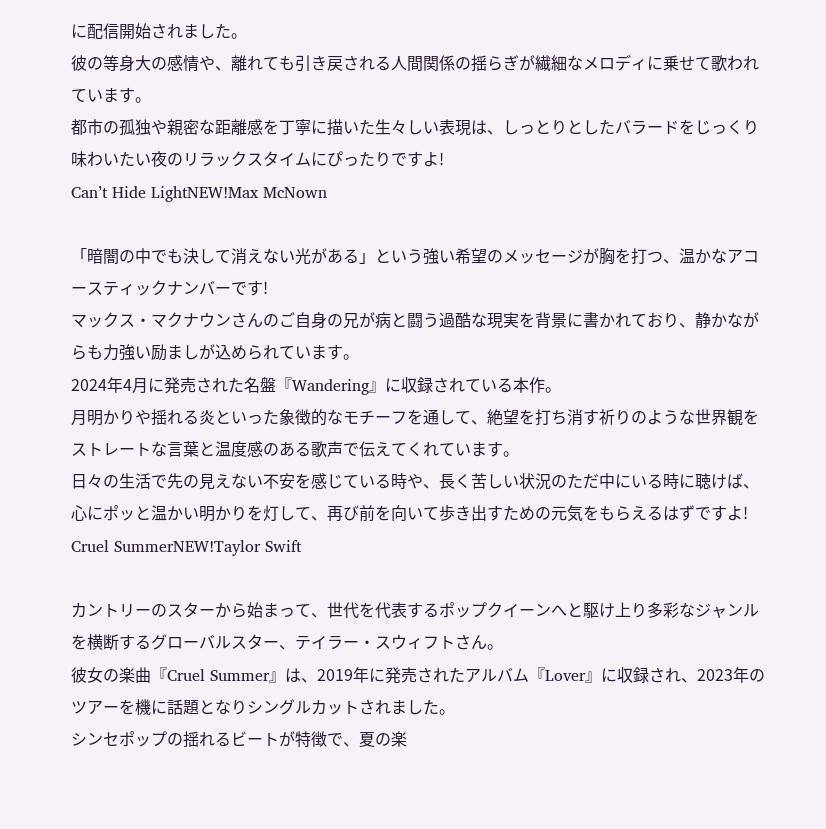に配信開始されました。
彼の等身大の感情や、離れても引き戻される人間関係の揺らぎが繊細なメロディに乗せて歌われています。
都市の孤独や親密な距離感を丁寧に描いた生々しい表現は、しっとりとしたバラードをじっくり味わいたい夜のリラックスタイムにぴったりですよ!
Can’t Hide LightNEW!Max McNown

「暗闇の中でも決して消えない光がある」という強い希望のメッセージが胸を打つ、温かなアコースティックナンバーです!
マックス・マクナウンさんのご自身の兄が病と闘う過酷な現実を背景に書かれており、静かながらも力強い励ましが込められています。
2024年4月に発売された名盤『Wandering』に収録されている本作。
月明かりや揺れる炎といった象徴的なモチーフを通して、絶望を打ち消す祈りのような世界観をストレートな言葉と温度感のある歌声で伝えてくれています。
日々の生活で先の見えない不安を感じている時や、長く苦しい状況のただ中にいる時に聴けば、心にポッと温かい明かりを灯して、再び前を向いて歩き出すための元気をもらえるはずですよ!
Cruel SummerNEW!Taylor Swift

カントリーのスターから始まって、世代を代表するポップクイーンへと駆け上り多彩なジャンルを横断するグローバルスター、テイラー・スウィフトさん。
彼女の楽曲『Cruel Summer』は、2019年に発売されたアルバム『Lover』に収録され、2023年のツアーを機に話題となりシングルカットされました。
シンセポップの揺れるビートが特徴で、夏の楽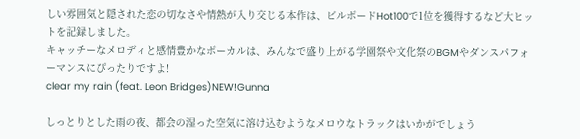しい雰囲気と隠された恋の切なさや情熱が入り交じる本作は、ビルボードHot100で1位を獲得するなど大ヒットを記録しました。
キャッチーなメロディと感情豊かなボーカルは、みんなで盛り上がる学園祭や文化祭のBGMやダンスパフォーマンスにぴったりですよ!
clear my rain (feat. Leon Bridges)NEW!Gunna

しっとりとした雨の夜、都会の湿った空気に溶け込むようなメロウなトラックはいかがでしょう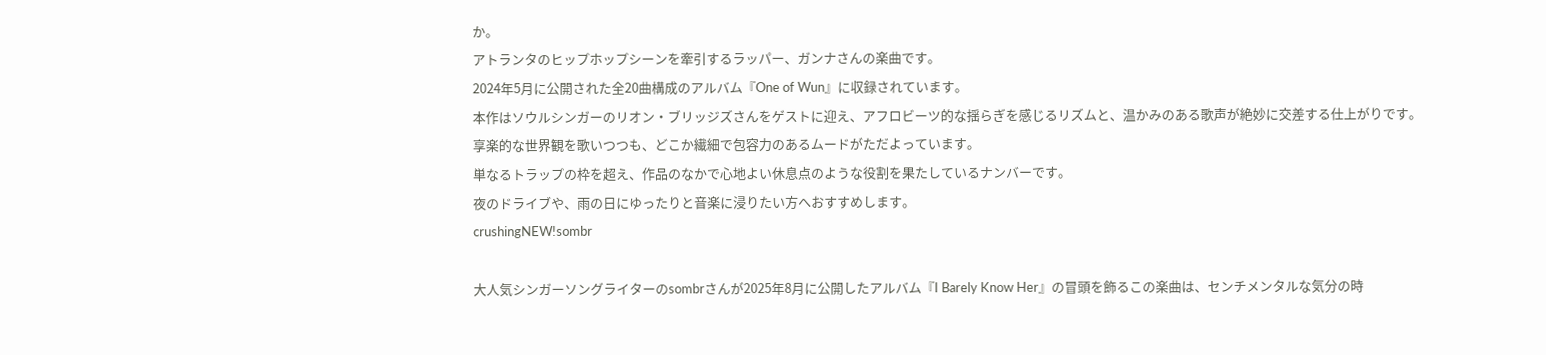か。
アトランタのヒップホップシーンを牽引するラッパー、ガンナさんの楽曲です。
2024年5月に公開された全20曲構成のアルバム『One of Wun』に収録されています。
本作はソウルシンガーのリオン・ブリッジズさんをゲストに迎え、アフロビーツ的な揺らぎを感じるリズムと、温かみのある歌声が絶妙に交差する仕上がりです。
享楽的な世界観を歌いつつも、どこか繊細で包容力のあるムードがただよっています。
単なるトラップの枠を超え、作品のなかで心地よい休息点のような役割を果たしているナンバーです。
夜のドライブや、雨の日にゆったりと音楽に浸りたい方へおすすめします。
crushingNEW!sombr

大人気シンガーソングライターのsombrさんが2025年8月に公開したアルバム『I Barely Know Her』の冒頭を飾るこの楽曲は、センチメンタルな気分の時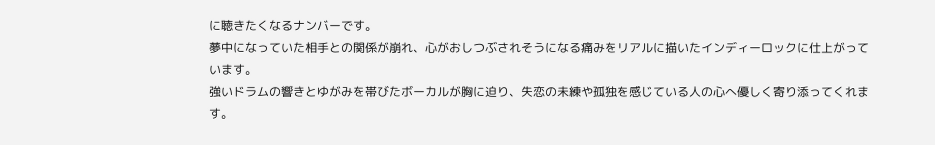に聴きたくなるナンバーです。
夢中になっていた相手との関係が崩れ、心がおしつぶされそうになる痛みをリアルに描いたインディーロックに仕上がっています。
強いドラムの響きとゆがみを帯びたボーカルが胸に迫り、失恋の未練や孤独を感じている人の心へ優しく寄り添ってくれます。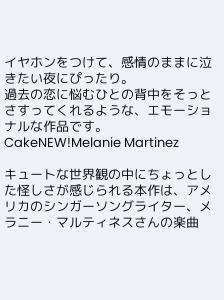イヤホンをつけて、感情のままに泣きたい夜にぴったり。
過去の恋に悩むひとの背中をそっとさすってくれるような、エモーショナルな作品です。
CakeNEW!Melanie Martinez

キュートな世界観の中にちょっとした怪しさが感じられる本作は、アメリカのシンガーソングライター、メラニー・マルティネスさんの楽曲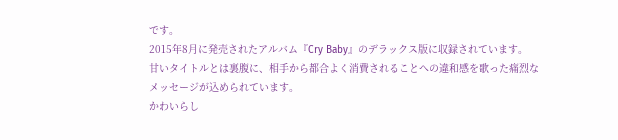です。
2015年8月に発売されたアルバム『Cry Baby』のデラックス版に収録されています。
甘いタイトルとは裏腹に、相手から都合よく消費されることへの違和感を歌った痛烈なメッセージが込められています。
かわいらし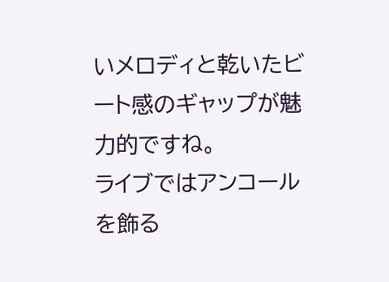いメロディと乾いたビート感のギャップが魅力的ですね。
ライブではアンコールを飾る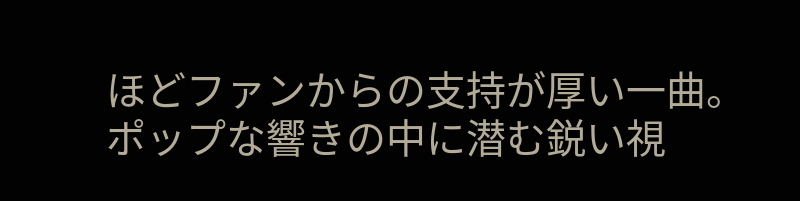ほどファンからの支持が厚い一曲。
ポップな響きの中に潜む鋭い視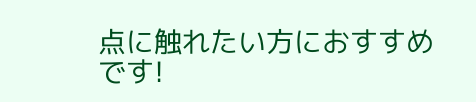点に触れたい方におすすめです!